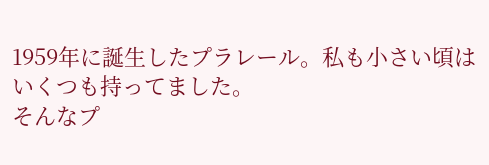1959年に誕生したプラレール。私も小さい頃はいくつも持ってました。
そんなプ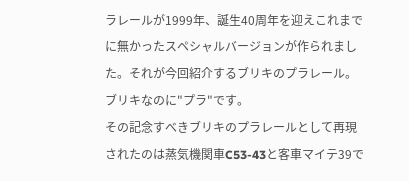ラレールが1999年、誕生40周年を迎えこれまでに無かったスペシャルバージョンが作られました。それが今回紹介するブリキのプラレール。ブリキなのに"プラ"です。
その記念すべきブリキのプラレールとして再現されたのは蒸気機関車C53-43と客車マイテ39で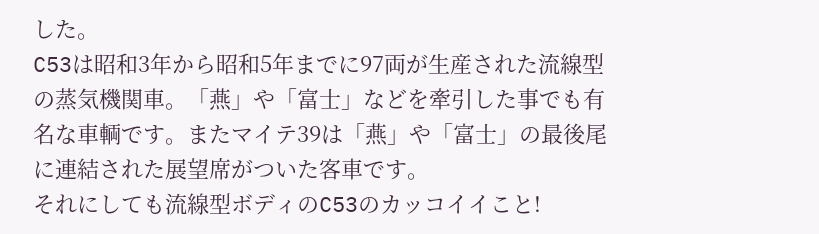した。
C53は昭和3年から昭和5年までに97両が生産された流線型の蒸気機関車。「燕」や「富士」などを牽引した事でも有名な車輌です。またマイテ39は「燕」や「富士」の最後尾に連結された展望席がついた客車です。
それにしても流線型ボディのC53のカッコイイこと!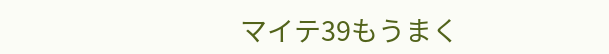マイテ39もうまく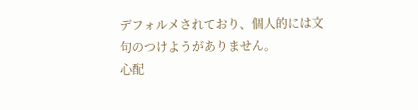デフォルメされており、個人的には文句のつけようがありません。
心配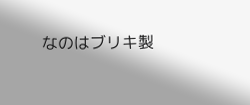なのはブリキ製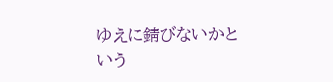ゆえに錆びないかという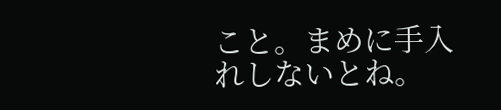こと。まめに手入れしないとね。